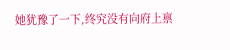她犹豫了一下,终究没有向府上禀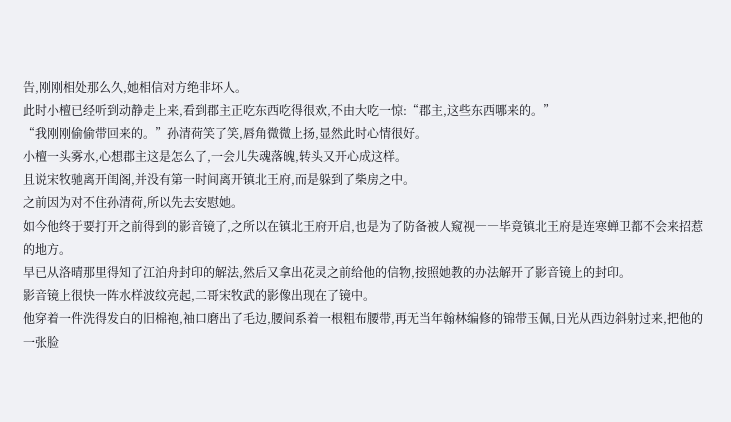告,刚刚相处那么久,她相信对方绝非坏人。
此时小檀已经听到动静走上来,看到郡主正吃东西吃得很欢,不由大吃一惊:“郡主,这些东西哪来的。”
“我刚刚偷偷带回来的。”孙清荷笑了笑,唇角微微上扬,显然此时心情很好。
小檀一头雾水,心想郡主这是怎么了,一会儿失魂落魄,转头又开心成这样。
且说宋牧驰离开闺阁,并没有第一时间离开镇北王府,而是躲到了柴房之中。
之前因为对不住孙清荷,所以先去安慰她。
如今他终于要打开之前得到的影音镜了,之所以在镇北王府开启,也是为了防备被人窥视――毕竟镇北王府是连寒蝉卫都不会来招惹的地方。
早已从洛晴那里得知了江泊舟封印的解法,然后又拿出花灵之前给他的信物,按照她教的办法解开了影音镜上的封印。
影音镜上很快一阵水样波纹亮起,二哥宋牧武的影像出现在了镜中。
他穿着一件洗得发白的旧棉袍,袖口磨出了毛边,腰间系着一根粗布腰带,再无当年翰林编修的锦带玉佩,日光从西边斜射过来,把他的一张脸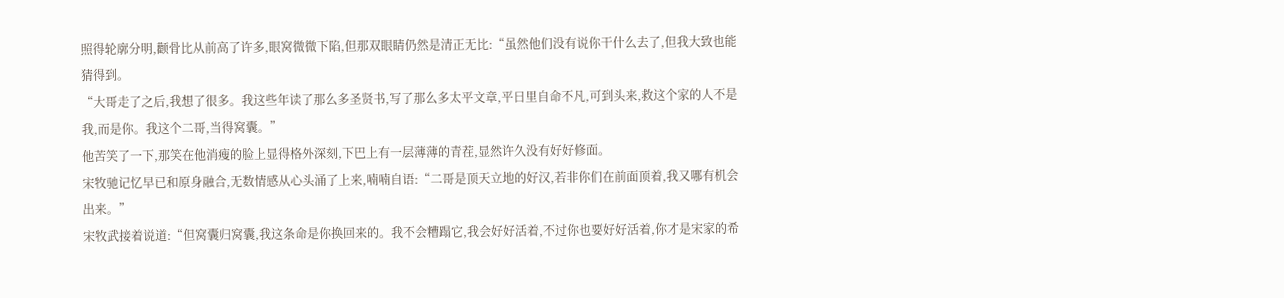照得轮廓分明,颧骨比从前高了许多,眼窝微微下陷,但那双眼睛仍然是清正无比:“虽然他们没有说你干什么去了,但我大致也能猜得到。
“大哥走了之后,我想了很多。我这些年读了那么多圣贤书,写了那么多太平文章,平日里自命不凡,可到头来,救这个家的人不是我,而是你。我这个二哥,当得窝囊。”
他苦笑了一下,那笑在他消瘦的脸上显得格外深刻,下巴上有一层薄薄的青茬,显然许久没有好好修面。
宋牧驰记忆早已和原身融合,无数情感从心头涌了上来,喃喃自语:“二哥是顶天立地的好汉,若非你们在前面顶着,我又哪有机会出来。”
宋牧武接着说道:“但窝囊归窝囊,我这条命是你换回来的。我不会糟蹋它,我会好好活着,不过你也要好好活着,你才是宋家的希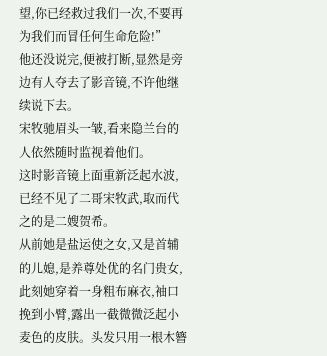望,你已经救过我们一次,不要再为我们而冒任何生命危险!”
他还没说完,便被打断,显然是旁边有人夺去了影音镜,不许他继续说下去。
宋牧驰眉头一皱,看来隐兰台的人依然随时监视着他们。
这时影音镜上面重新泛起水波,已经不见了二哥宋牧武,取而代之的是二嫂贺希。
从前她是盐运使之女,又是首辅的儿媳,是养尊处优的名门贵女,此刻她穿着一身粗布麻衣,袖口挽到小臂,露出一截微微泛起小麦色的皮肤。头发只用一根木簪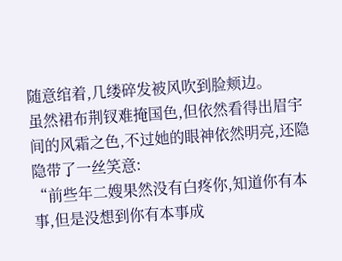随意绾着,几缕碎发被风吹到脸颊边。
虽然裙布荆钗难掩国色,但依然看得出眉宇间的风霜之色,不过她的眼神依然明亮,还隐隐带了一丝笑意:
“前些年二嫂果然没有白疼你,知道你有本事,但是没想到你有本事成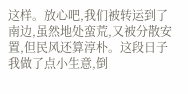这样。放心吧,我们被转运到了南边,虽然地处蛮荒,又被分散安置,但民风还算淳朴。这段日子我做了点小生意,倒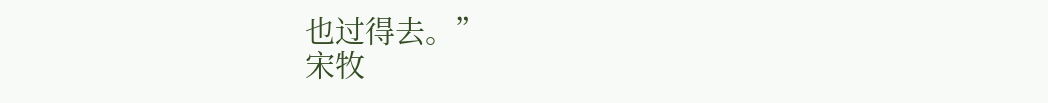也过得去。”
宋牧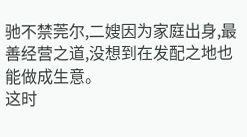驰不禁莞尔,二嫂因为家庭出身,最善经营之道,没想到在发配之地也能做成生意。
这时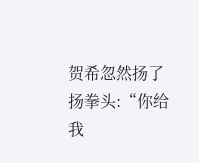贺希忽然扬了扬拳头:“你给我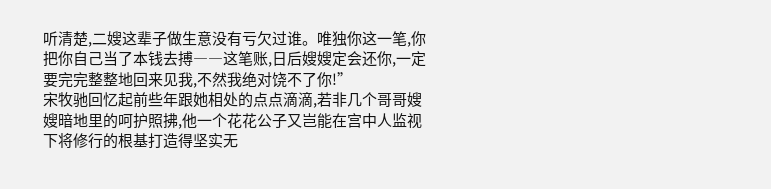听清楚,二嫂这辈子做生意没有亏欠过谁。唯独你这一笔,你把你自己当了本钱去搏――这笔账,日后嫂嫂定会还你,一定要完完整整地回来见我,不然我绝对饶不了你!”
宋牧驰回忆起前些年跟她相处的点点滴滴,若非几个哥哥嫂嫂暗地里的呵护照拂,他一个花花公子又岂能在宫中人监视下将修行的根基打造得坚实无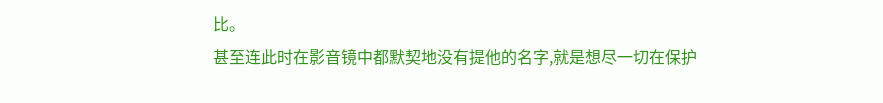比。
甚至连此时在影音镜中都默契地没有提他的名字,就是想尽一切在保护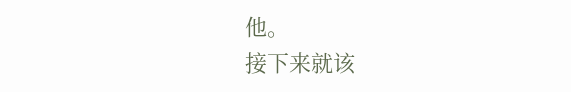他。
接下来就该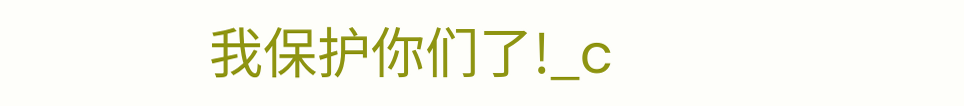我保护你们了!_c